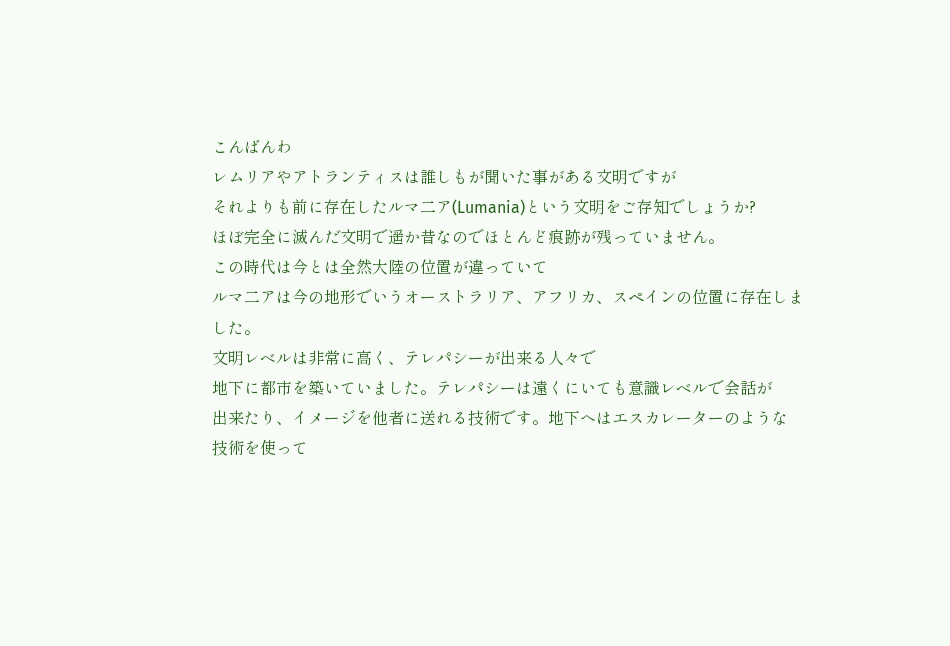こんばんわ
レムリアやアトランティスは誰しもが聞いた事がある文明ですが
それよりも前に存在したルマ二ア(Lumania)という文明をご存知でしょうか?
ほぼ完全に滅んだ文明で遥か昔なのでほとんど痕跡が残っていません。
この時代は今とは全然大陸の位置が違っていて
ルマ二アは今の地形でいうオーストラリア、アフリカ、スペインの位置に存在しました。
文明レベルは非常に高く、テレパシーが出来る人々で
地下に都市を築いていました。テレパシーは遠くにいても意識レベルで会話が
出来たり、イメージを他者に送れる技術です。地下へはエスカレーターのような
技術を使って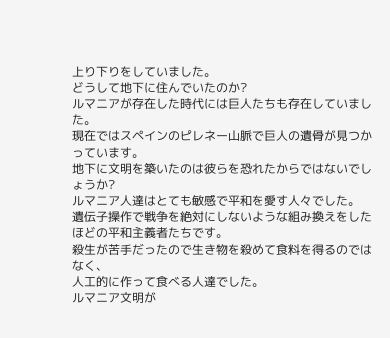上り下りをしていました。
どうして地下に住んでいたのか?
ルマニアが存在した時代には巨人たちも存在していました。
現在ではスペインのピレネー山脈で巨人の遺骨が見つかっています。
地下に文明を築いたのは彼らを恐れたからではないでしょうか?
ルマニア人達はとても敏感で平和を愛す人々でした。
遺伝子操作で戦争を絶対にしないような組み換えをしたほどの平和主義者たちです。
殺生が苦手だったので生き物を殺めて食料を得るのではなく、
人工的に作って食べる人達でした。
ルマニア文明が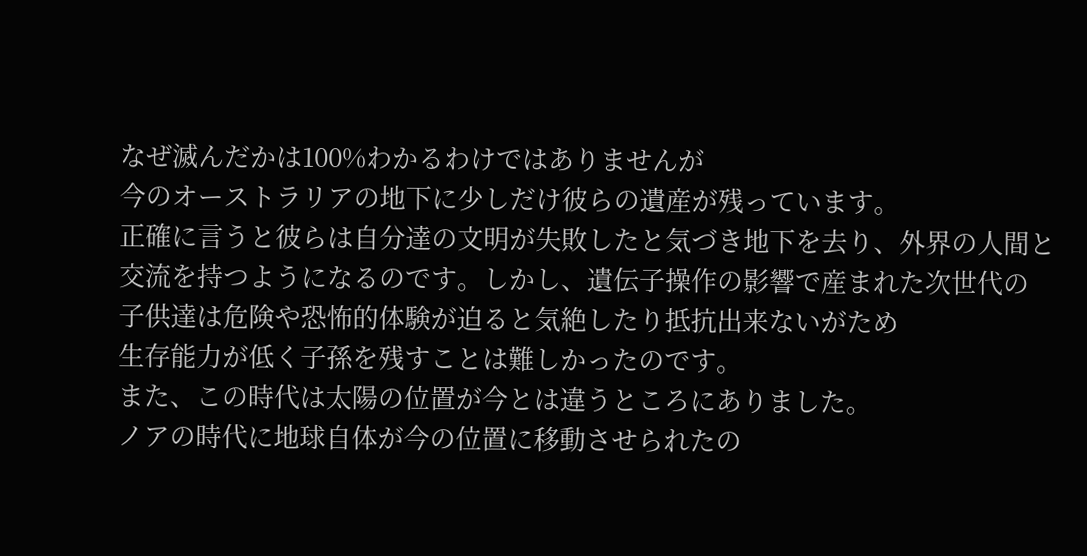なぜ滅んだかは100%わかるわけではありませんが
今のオーストラリアの地下に少しだけ彼らの遺産が残っています。
正確に言うと彼らは自分達の文明が失敗したと気づき地下を去り、外界の人間と
交流を持つようになるのです。しかし、遺伝子操作の影響で産まれた次世代の
子供達は危険や恐怖的体験が迫ると気絶したり抵抗出来ないがため
生存能力が低く子孫を残すことは難しかったのです。
また、この時代は太陽の位置が今とは違うところにありました。
ノアの時代に地球自体が今の位置に移動させられたの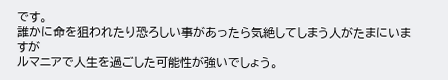です。
誰かに命を狙われたり恐ろしい事があったら気絶してしまう人がたまにいますが
ルマニアで人生を過ごした可能性が強いでしょう。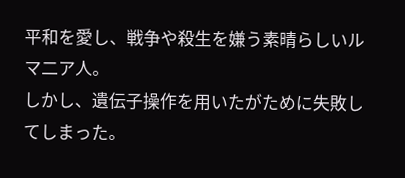平和を愛し、戦争や殺生を嫌う素晴らしいルマ二ア人。
しかし、遺伝子操作を用いたがために失敗してしまった。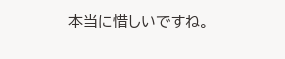本当に惜しいですね。